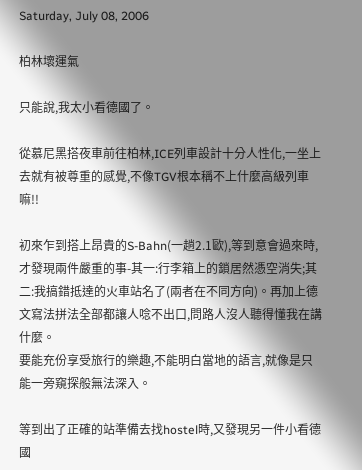Saturday, July 08, 2006

柏林壞運氣

只能說,我太小看德國了。

從慕尼黑搭夜車前往柏林,ICE列車設計十分人性化,一坐上去就有被尊重的感覺,不像TGV根本稱不上什麼高級列車嘛!!

初來乍到搭上昂貴的S-Bahn(一趟2.1歐),等到意會過來時,才發現兩件嚴重的事-其一:行李箱上的鎖居然憑空消失;其二:我搞錯抵達的火車站名了(兩者在不同方向)。再加上德文寫法拼法全部都讓人唸不出口,問路人沒人聽得懂我在講什麼。
要能充份享受旅行的樂趣,不能明白當地的語言,就像是只能一旁窺探般無法深入。

等到出了正確的站準備去找hostel時,又發現另一件小看德國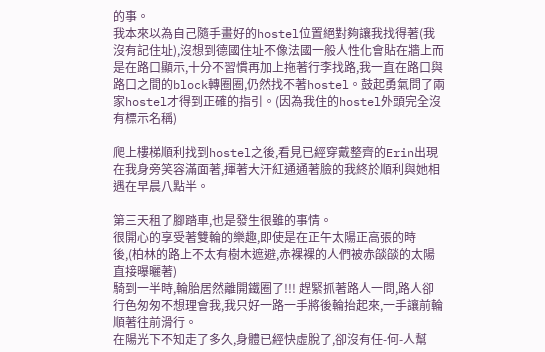的事。
我本來以為自己隨手畫好的hostel位置絕對夠讓我找得著(我沒有記住址),沒想到德國住址不像法國一般人性化會貼在牆上而是在路口顯示,十分不習慣再加上拖著行李找路,我一直在路口與路口之間的block轉圈圈,仍然找不著hostel。鼓起勇氣問了兩家hostel才得到正確的指引。(因為我住的hostel外頭完全沒有標示名稱)

爬上樓梯順利找到hostel之後,看見已經穿戴整齊的Erin出現在我身旁笑容滿面著,揮著大汗紅通通著臉的我終於順利與她相遇在早晨八點半。

第三天租了腳踏車,也是發生很雖的事情。
很開心的享受著雙輪的樂趣,即使是在正午太陽正高張的時後,(柏林的路上不太有樹木遮避,赤裸裸的人們被赤燄燄的太陽直接曝曬著)
騎到一半時,輪胎居然離開鐵圈了!!! 趕緊抓著路人一問,路人卻行色匆匆不想理會我,我只好一路一手將後輪抬起來,一手讓前輪順著往前滑行。
在陽光下不知走了多久,身體已經快虛脫了,卻沒有任-何-人幫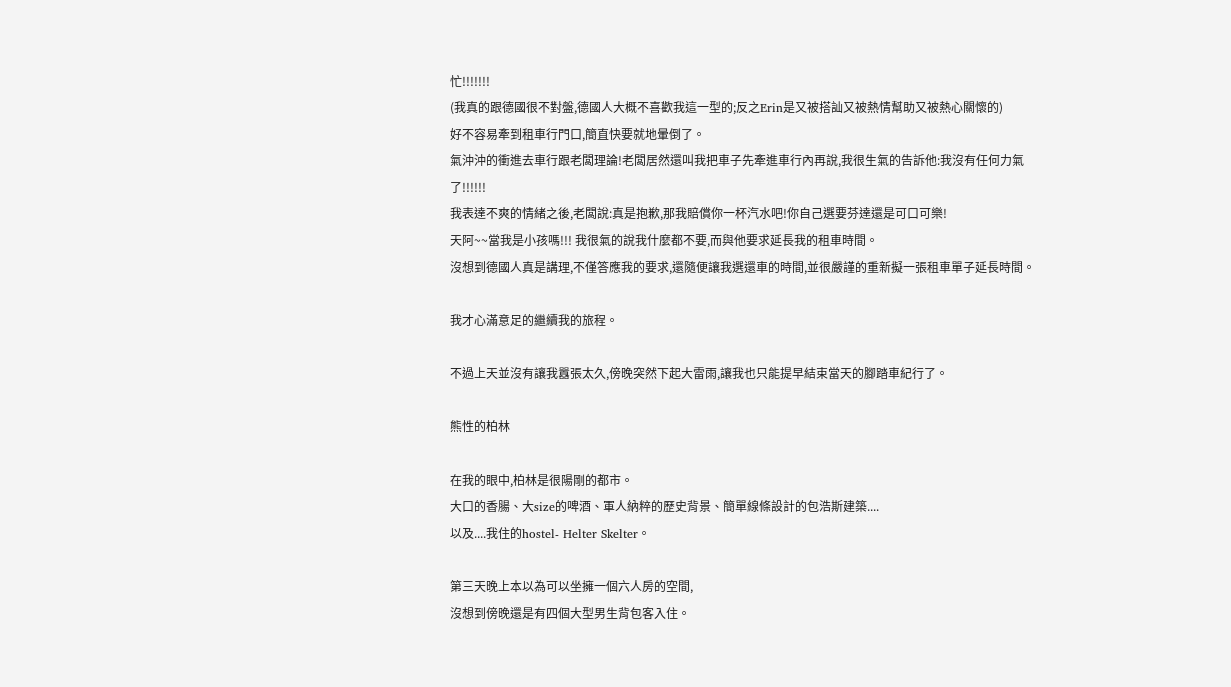忙!!!!!!!
(我真的跟德國很不對盤,德國人大概不喜歡我這一型的;反之Erin是又被搭訕又被熱情幫助又被熱心關懷的)
好不容易牽到租車行門口,簡直快要就地暈倒了。
氣沖沖的衝進去車行跟老闆理論!老闆居然還叫我把車子先牽進車行內再說,我很生氣的告訴他:我沒有任何力氣了!!!!!!
我表達不爽的情緒之後,老闆說:真是抱歉,那我賠償你一杯汽水吧!你自己選要芬達還是可口可樂!
天阿~~當我是小孩嗎!!! 我很氣的說我什麼都不要,而與他要求延長我的租車時間。
沒想到德國人真是講理,不僅答應我的要求,還隨便讓我選還車的時間,並很嚴謹的重新擬一張租車單子延長時間。

我才心滿意足的繼續我的旅程。

不過上天並沒有讓我囂張太久,傍晚突然下起大雷雨,讓我也只能提早結束當天的腳踏車紀行了。

熊性的柏林

在我的眼中,柏林是很陽剛的都市。
大口的香腸、大size的啤酒、軍人納粹的歷史背景、簡單線條設計的包浩斯建築....
以及....我住的hostel- Helter Skelter。

第三天晚上本以為可以坐擁一個六人房的空間,
沒想到傍晚還是有四個大型男生背包客入住。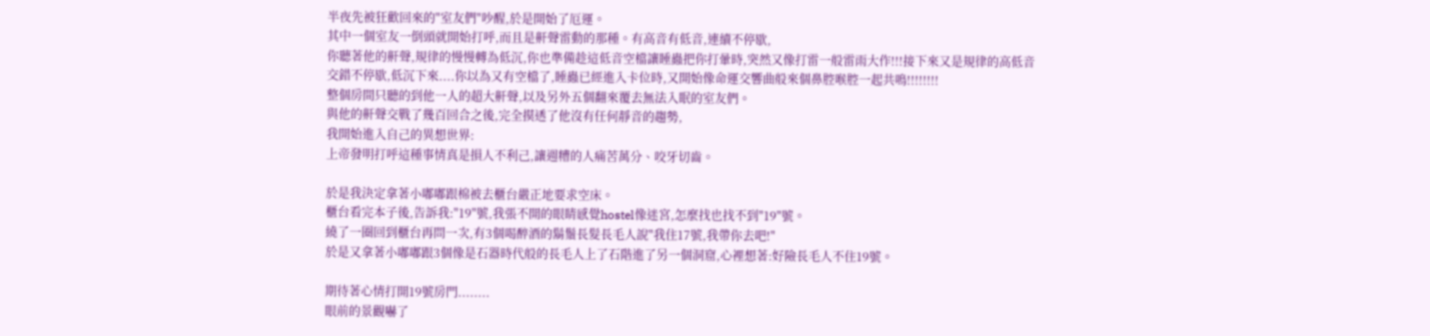半夜先被狂歡回來的"室友們"吵醒,於是開始了厄運。
其中一個室友一倒頭就開始打呼,而且是鼾聲雷動的那種。有高音有低音,連續不停歇,
你聽著他的鼾聲,規律的慢慢轉為低沉,你也準備趁這低音空檔讓睡蟲把你打暈時,突然又像打雷一般雷雨大作!!!接下來又是規律的高低音交錯不停歇,低沉下來....你以為又有空檔了,睡蟲已經進入卡位時,又開始像命運交響曲般來個鼻腔喉腔一起共鳴!!!!!!!!
整個房間只聽的到他一人的超大鼾聲,以及另外五個翻來覆去無法入眠的室友們。
與他的鼾聲交戰了幾百回合之後,完全摸透了他沒有任何靜音的趨勢,
我開始進入自己的異想世界:
上帝發明打呼這種事情真是損人不利己,讓週糟的人痛苦萬分、咬牙切齒。

於是我決定拿著小嘟嘟跟棉被去櫃台嚴正地要求空床。
櫃台看完本子後,告訴我:"19"號,我張不開的眼睛感覺hostel像迷宮,怎麼找也找不到"19"號。
繞了一圈回到櫃台再問一次,有3個喝醉酒的鬍鬚長髮長毛人說"我住17號,我帶你去吧!"
於是又拿著小嘟嘟跟3個像是石器時代般的長毛人上了石階進了另一個洞窟,心裡想著:好險長毛人不住19號。

期待著心情打開19號房門........
眼前的景觀嚇了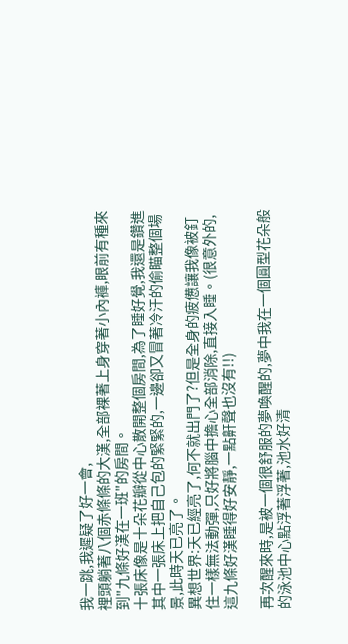我一跳,我遲疑了好一會,
裡頭躺著八個赤條條的大漢,全部裸著上身穿著小內褲,眼前有種來到"九條好漢在一班"的房間。
十張床像是十朵花瓣從中心散開整個房間,為了睡好覺,我還是鑽進其中一張床上把自己包的緊緊的,一邊卻又冒著冷汗的偷瞄整個場景,此時天已亮了。
異想世界:天已經亮了,何不就出門了?但是全身的疲憊讓我像被釘住一樣無法動彈,只好將腦中擔心全部消除,直接入睡。(很意外的,這九條好漢睡得好安靜,一點鼾聲也沒有!!)

再次醒來時,是被一個很舒服的夢喚醒的,夢中我在一個圓型花朵般的泳池中心點浮著浮著,池水好清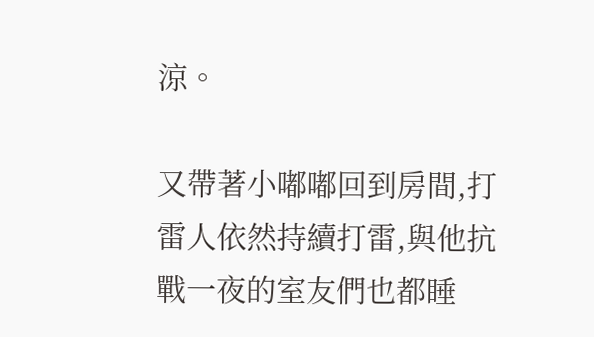涼。

又帶著小嘟嘟回到房間,打雷人依然持續打雷,與他抗戰一夜的室友們也都睡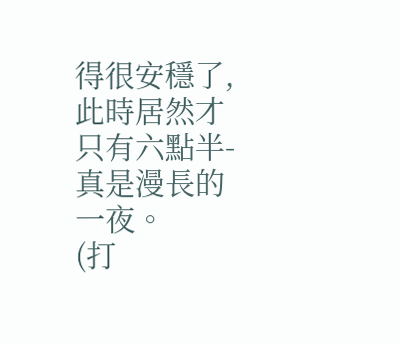得很安穩了,此時居然才只有六點半-真是漫長的一夜。
(打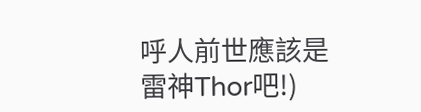呼人前世應該是雷神Thor吧!)